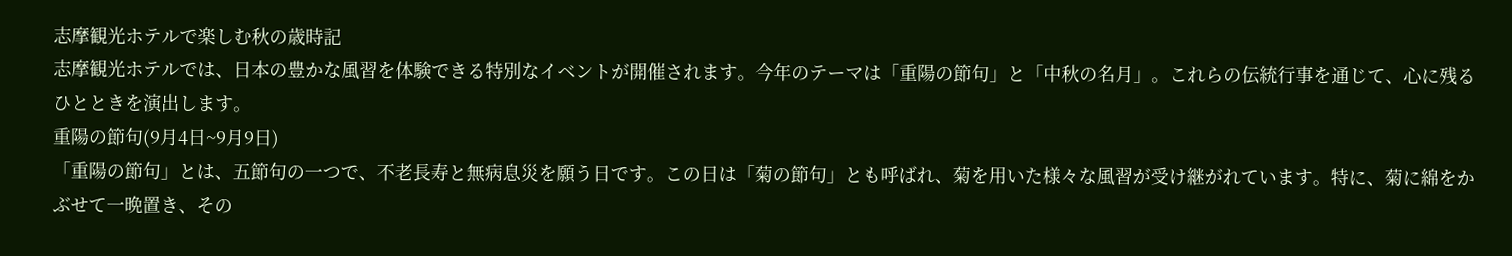志摩観光ホテルで楽しむ秋の歳時記
志摩観光ホテルでは、日本の豊かな風習を体験できる特別なイベントが開催されます。今年のテーマは「重陽の節句」と「中秋の名月」。これらの伝統行事を通じて、心に残るひとときを演出します。
重陽の節句(9月4日~9月9日)
「重陽の節句」とは、五節句の一つで、不老長寿と無病息災を願う日です。この日は「菊の節句」とも呼ばれ、菊を用いた様々な風習が受け継がれています。特に、菊に綿をかぶせて一晩置き、その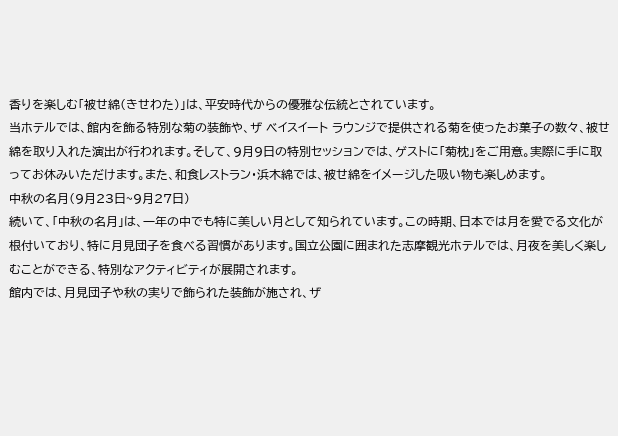香りを楽しむ「被せ綿(きせわた)」は、平安時代からの優雅な伝統とされています。
当ホテルでは、館内を飾る特別な菊の装飾や、ザ ベイスイート ラウンジで提供される菊を使ったお菓子の数々、被せ綿を取り入れた演出が行われます。そして、9月9日の特別セッションでは、ゲストに「菊枕」をご用意。実際に手に取ってお休みいただけます。また、和食レストラン・浜木綿では、被せ綿をイメージした吸い物も楽しめます。
中秋の名月(9月23日~9月27日)
続いて、「中秋の名月」は、一年の中でも特に美しい月として知られています。この時期、日本では月を愛でる文化が根付いており、特に月見団子を食べる習慣があります。国立公園に囲まれた志摩観光ホテルでは、月夜を美しく楽しむことができる、特別なアクティビティが展開されます。
館内では、月見団子や秋の実りで飾られた装飾が施され、ザ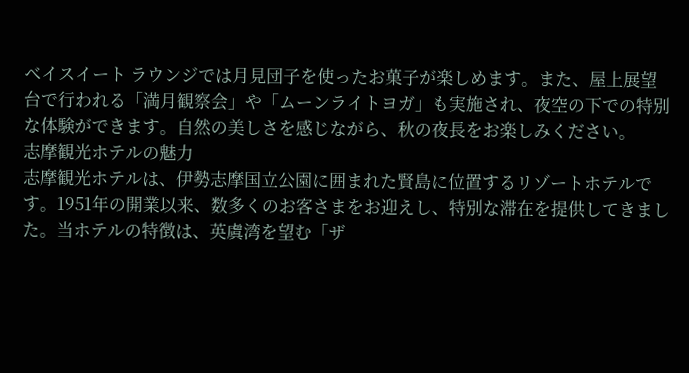ベイスイート ラウンジでは月見団子を使ったお菓子が楽しめます。また、屋上展望台で行われる「満月観察会」や「ムーンライトヨガ」も実施され、夜空の下での特別な体験ができます。自然の美しさを感じながら、秋の夜長をお楽しみください。
志摩観光ホテルの魅力
志摩観光ホテルは、伊勢志摩国立公園に囲まれた賢島に位置するリゾートホテルです。1951年の開業以来、数多くのお客さまをお迎えし、特別な滞在を提供してきました。当ホテルの特徴は、英虞湾を望む「ザ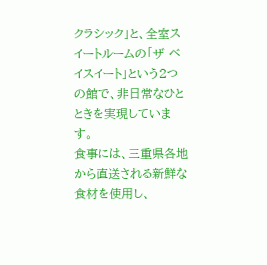クラシック」と、全室スイートルームの「ザ ベイスイート」という2つの館で、非日常なひとときを実現しています。
食事には、三重県各地から直送される新鮮な食材を使用し、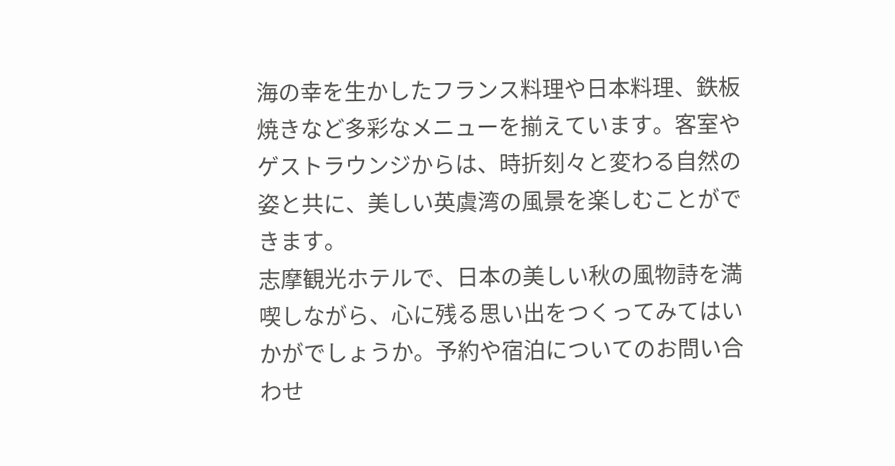海の幸を生かしたフランス料理や日本料理、鉄板焼きなど多彩なメニューを揃えています。客室やゲストラウンジからは、時折刻々と変わる自然の姿と共に、美しい英虞湾の風景を楽しむことができます。
志摩観光ホテルで、日本の美しい秋の風物詩を満喫しながら、心に残る思い出をつくってみてはいかがでしょうか。予約や宿泊についてのお問い合わせ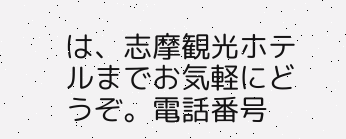は、志摩観光ホテルまでお気軽にどうぞ。電話番号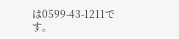は0599-43-1211です。